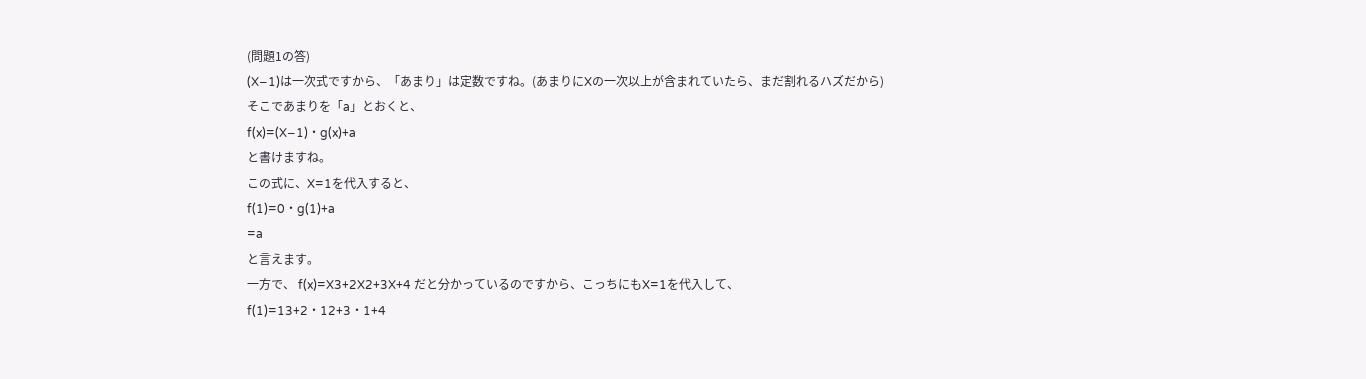(問題1の答)
(X−1)は一次式ですから、「あまり」は定数ですね。(あまりにXの一次以上が含まれていたら、まだ割れるハズだから)
そこであまりを「a」とおくと、
f(x)=(X−1)・g(x)+a
と書けますね。
この式に、X=1を代入すると、
f(1)=0・g(1)+a
=a
と言えます。
一方で、 f(x)=X3+2X2+3X+4 だと分かっているのですから、こっちにもX=1を代入して、
f(1)=13+2・12+3・1+4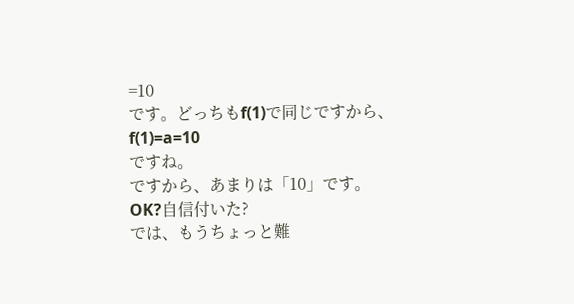=10
です。どっちもf(1)で同じですから、
f(1)=a=10
ですね。
ですから、あまりは「10」です。
OK?自信付いた?
では、もうちょっと難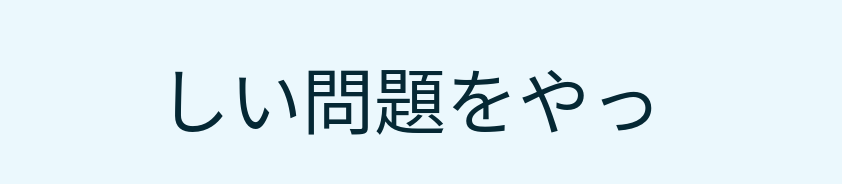しい問題をやっ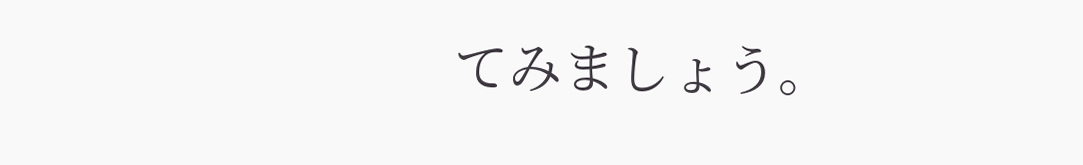てみましょう。